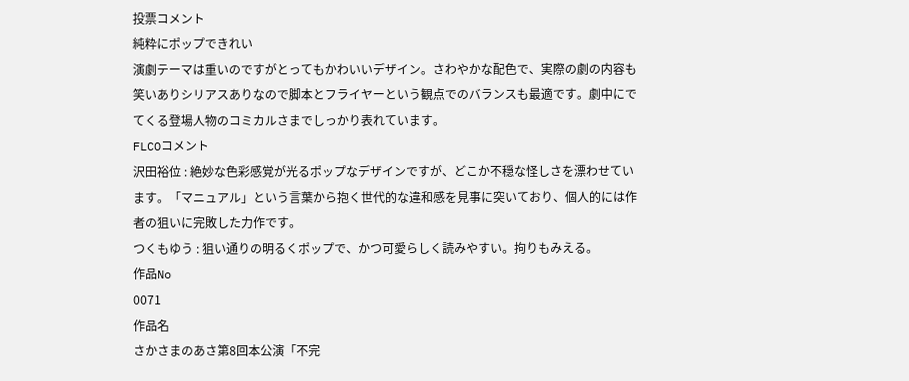投票コメント
純粋にポップできれい
演劇テーマは重いのですがとってもかわいいデザイン。さわやかな配色で、実際の劇の内容も笑いありシリアスありなので脚本とフライヤーという観点でのバランスも最適です。劇中にでてくる登場人物のコミカルさまでしっかり表れています。
FLCOコメント
沢田裕位 : 絶妙な色彩感覚が光るポップなデザインですが、どこか不穏な怪しさを漂わせています。「マニュアル」という言葉から抱く世代的な違和感を見事に突いており、個人的には作者の狙いに完敗した力作です。
つくもゆう : 狙い通りの明るくポップで、かつ可愛らしく読みやすい。拘りもみえる。
作品No
0071
作品名
さかさまのあさ第8回本公演「不完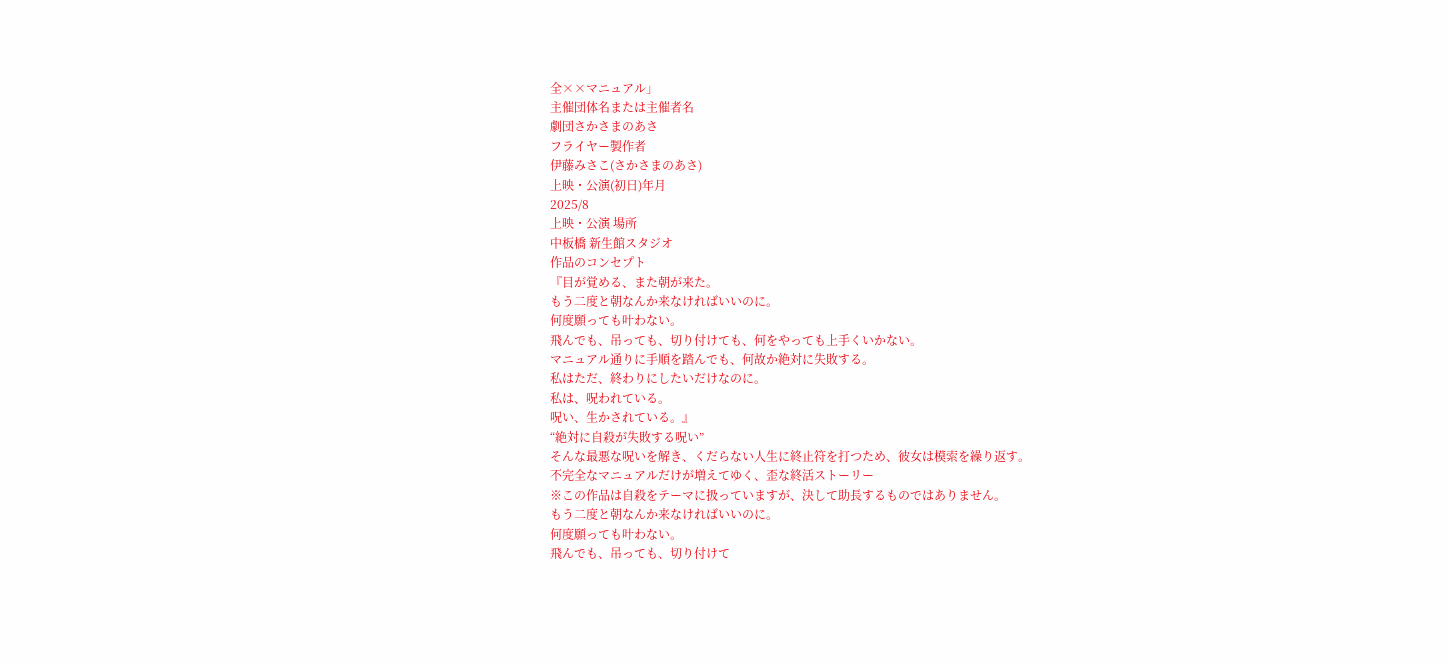全××マニュアル」
主催団体名または主催者名
劇団さかさまのあさ
フライヤー製作者
伊藤みさこ(さかさまのあさ)
上映・公演(初日)年月
2025/8
上映・公演 場所
中板橋 新生館スタジオ
作品のコンセプト
『目が覚める、また朝が来た。
もう二度と朝なんか来なければいいのに。
何度願っても叶わない。
飛んでも、吊っても、切り付けても、何をやっても上手くいかない。
マニュアル通りに手順を踏んでも、何故か絶対に失敗する。
私はただ、終わりにしたいだけなのに。
私は、呪われている。
呪い、生かされている。』
“絶対に自殺が失敗する呪い”
そんな最悪な呪いを解き、くだらない人生に終止符を打つため、彼女は模索を繰り返す。
不完全なマニュアルだけが増えてゆく、歪な終活ストーリー
※この作品は自殺をテーマに扱っていますが、決して助長するものではありません。
もう二度と朝なんか来なければいいのに。
何度願っても叶わない。
飛んでも、吊っても、切り付けて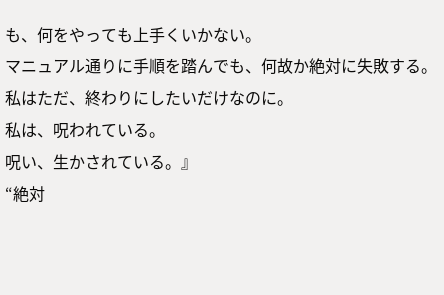も、何をやっても上手くいかない。
マニュアル通りに手順を踏んでも、何故か絶対に失敗する。
私はただ、終わりにしたいだけなのに。
私は、呪われている。
呪い、生かされている。』
“絶対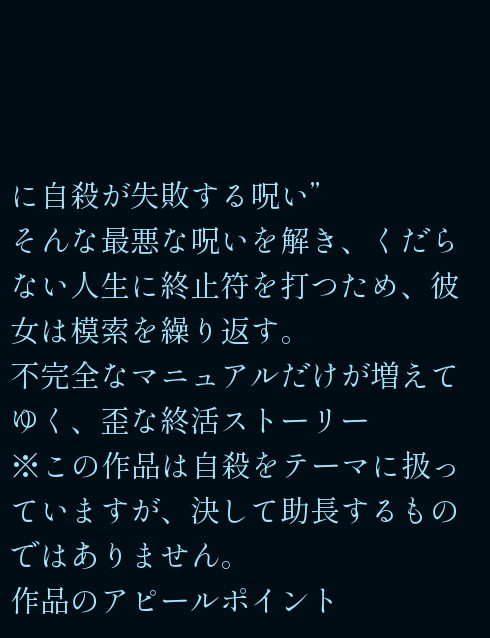に自殺が失敗する呪い”
そんな最悪な呪いを解き、くだらない人生に終止符を打つため、彼女は模索を繰り返す。
不完全なマニュアルだけが増えてゆく、歪な終活ストーリー
※この作品は自殺をテーマに扱っていますが、決して助長するものではありません。
作品のアピールポイント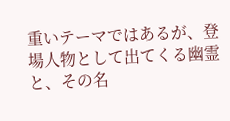重いテーマではあるが、登場人物として出てくる幽霊と、その名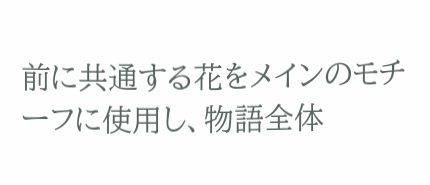前に共通する花をメインのモチーフに使用し、物語全体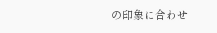の印象に合わせ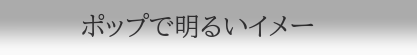ポップで明るいイメー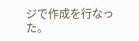ジで作成を行なった。